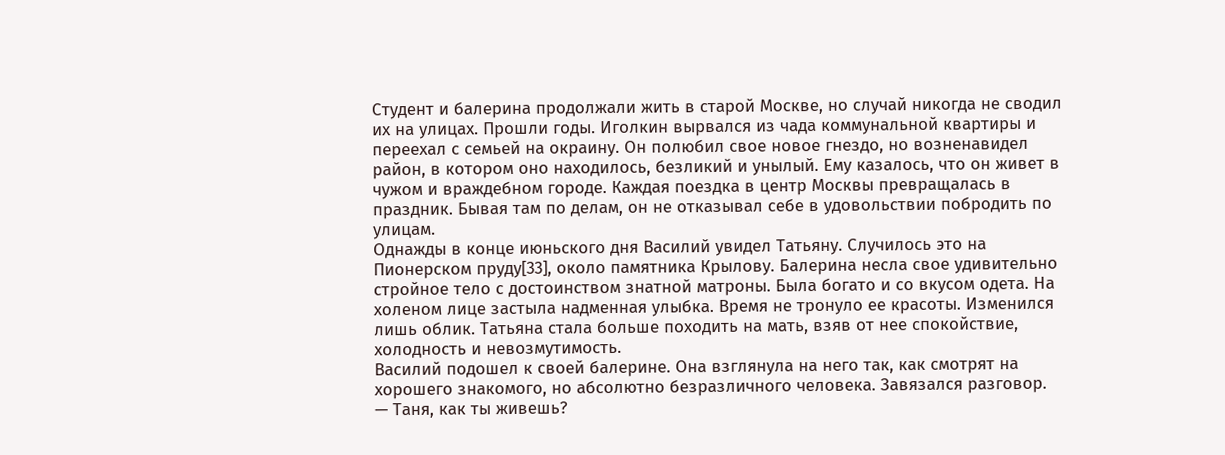Студент и балерина продолжали жить в старой Москве, но случай никогда не сводил их на улицах. Прошли годы. Иголкин вырвался из чада коммунальной квартиры и переехал с семьей на окраину. Он полюбил свое новое гнездо, но возненавидел район, в котором оно находилось, безликий и унылый. Ему казалось, что он живет в чужом и враждебном городе. Каждая поездка в центр Москвы превращалась в праздник. Бывая там по делам, он не отказывал себе в удовольствии побродить по улицам.
Однажды в конце июньского дня Василий увидел Татьяну. Случилось это на Пионерском пруду[33], около памятника Крылову. Балерина несла свое удивительно стройное тело с достоинством знатной матроны. Была богато и со вкусом одета. На холеном лице застыла надменная улыбка. Время не тронуло ее красоты. Изменился лишь облик. Татьяна стала больше походить на мать, взяв от нее спокойствие, холодность и невозмутимость.
Василий подошел к своей балерине. Она взглянула на него так, как смотрят на хорошего знакомого, но абсолютно безразличного человека. Завязался разговор.
— Таня, как ты живешь?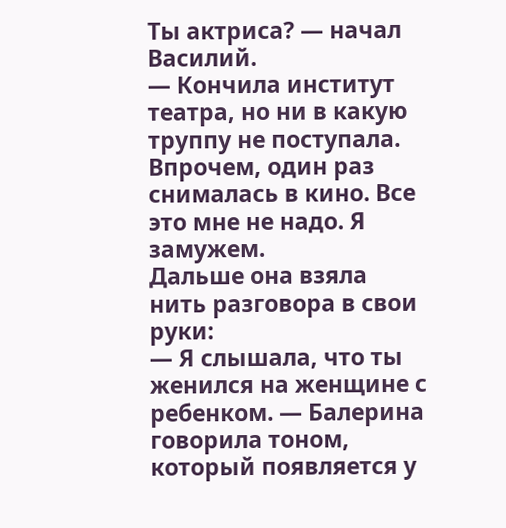Ты актриса? — начал Василий.
— Кончила институт театра, но ни в какую труппу не поступала. Впрочем, один раз снималась в кино. Все это мне не надо. Я замужем.
Дальше она взяла нить разговора в свои руки:
— Я слышала, что ты женился на женщине с ребенком. — Балерина говорила тоном, который появляется у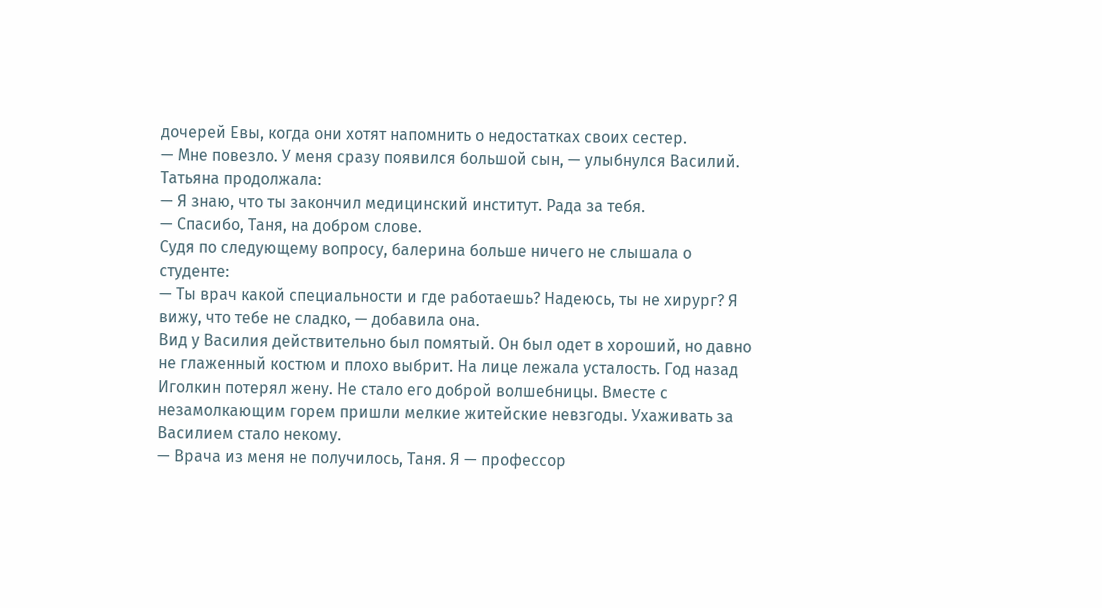дочерей Евы, когда они хотят напомнить о недостатках своих сестер.
— Мне повезло. У меня сразу появился большой сын, — улыбнулся Василий.
Татьяна продолжала:
— Я знаю, что ты закончил медицинский институт. Рада за тебя.
— Спасибо, Таня, на добром слове.
Судя по следующему вопросу, балерина больше ничего не слышала о студенте:
— Ты врач какой специальности и где работаешь? Надеюсь, ты не хирург? Я вижу, что тебе не сладко, — добавила она.
Вид у Василия действительно был помятый. Он был одет в хороший, но давно не глаженный костюм и плохо выбрит. На лице лежала усталость. Год назад Иголкин потерял жену. Не стало его доброй волшебницы. Вместе с незамолкающим горем пришли мелкие житейские невзгоды. Ухаживать за Василием стало некому.
— Врача из меня не получилось, Таня. Я — профессор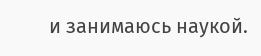и занимаюсь наукой.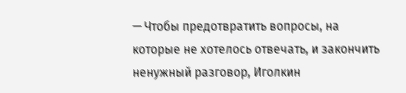— Чтобы предотвратить вопросы, на которые не хотелось отвечать, и закончить ненужный разговор, Иголкин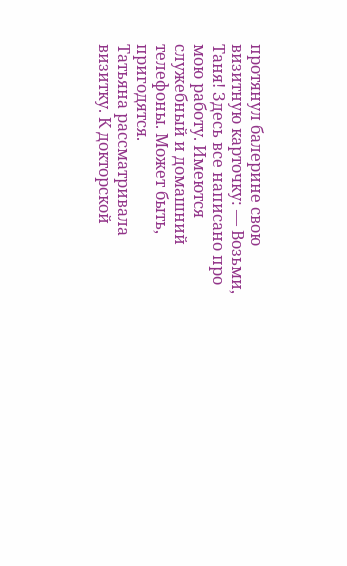протянул балерине свою визитную карточку: — Возьми, Таня! Здесь все написано про мою работу. Имеются служебный и домашний телефоны. Может быть, пригодятся.
Татьяна рассматривала визитку. К докторской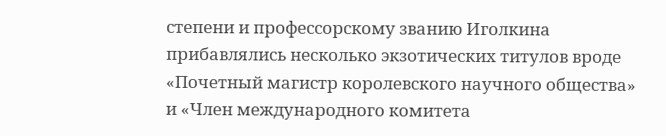степени и профессорскому званию Иголкина прибавлялись несколько экзотических титулов вроде «Почетный магистр королевского научного общества» и «Член международного комитета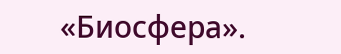«Биосфера».